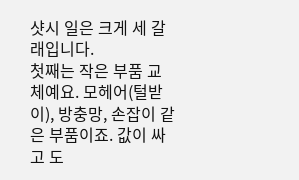샷시 일은 크게 세 갈래입니다.
첫째는 작은 부품 교체예요. 모헤어(털받이), 방충망, 손잡이 같은 부품이죠. 값이 싸고 도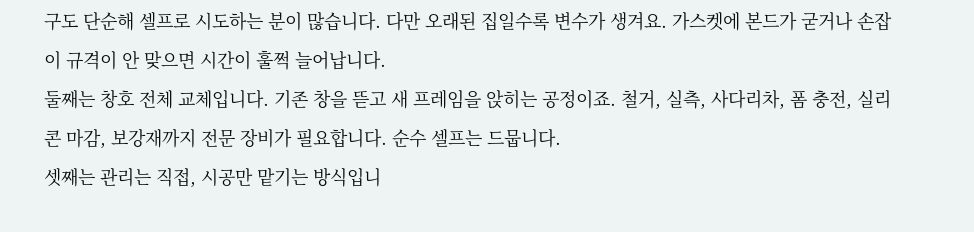구도 단순해 셀프로 시도하는 분이 많습니다. 다만 오래된 집일수록 변수가 생겨요. 가스켓에 본드가 굳거나 손잡이 규격이 안 맞으면 시간이 훌쩍 늘어납니다.
둘째는 창호 전체 교체입니다. 기존 창을 뜯고 새 프레임을 앉히는 공정이죠. 철거, 실측, 사다리차, 폼 충전, 실리콘 마감, 보강재까지 전문 장비가 필요합니다. 순수 셀프는 드뭅니다.
셋째는 관리는 직접, 시공만 맡기는 방식입니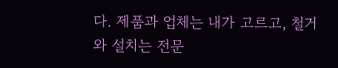다. 제품과 업체는 내가 고르고, 철거와 설치는 전문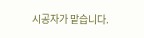시공자가 맡습니다.